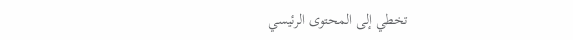تخطي إلى المحتوى الرئيسي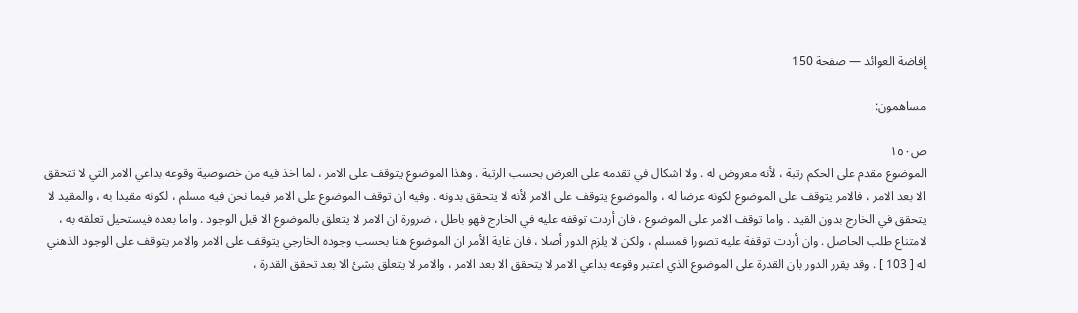إفاضة العوائد — صفحة 150

مساهمون:

ص١٥٠
الموضوع مقدم على الحكم رتبة ، لأنه معروض له . ولا اشكال في تقدمه على العرض بحسب الرتبة . وهذا الموضوع يتوقف على الامر ، لما اخذ فيه من خصوصية وقوعه بداعي الامر التي لا تتحقق الا بعد الامر ، فالامر يتوقف على الموضوع لكونه عرضا له ، والموضوع يتوقف على الامر لأنه لا يتحقق بدونه . وفيه ان توقف الموضوع على الامر فيما نحن فيه مسلم ، لكونه مقيدا به ، والمقيد لا يتحقق في الخارج بدون القيد . واما توقف الامر على الموضوع ، فان أردت توقفه عليه في الخارج فهو باطل ، ضرورة ان الامر لا يتعلق بالموضوع الا قبل الوجود . واما بعده فيستحيل تعلقه به ، لامتناع طلب الحاصل . وان أردت توقفة عليه تصورا فمسلم ، ولكن لا يلزم الدور أصلا ، فان غاية الأمر ان الموضوع هنا بحسب وجوده الخارجي يتوقف على الامر والامر يتوقف على الوجود الذهني له [ 103 ] . وقد يقرر الدور بان القدرة على الموضوع الذي اعتبر وقوعه بداعي الامر لا يتحقق الا بعد الامر ، والامر لا يتعلق بشئ الا بعد تحقق القدرة ،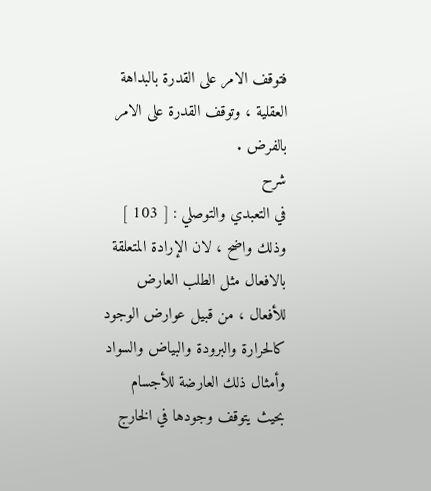فتوقف الامر على القدرة بالبداهة العقلية ، وتوقف القدرة على الامر بالفرض .
شرح
في التعبدي والتوصلي : [ 103 ] وذلك واضح ، لان الإرادة المتعلقة بالافعال مثل الطلب العارض للأفعال ، من قبيل عوارض الوجود كالحرارة والبرودة والبياض والسواد وأمثال ذلك العارضة للأجسام بحيث يتوقف وجودها في الخارج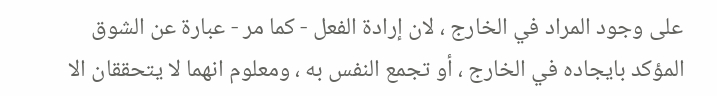على وجود المراد في الخارج ، لان إرادة الفعل - كما مر - عبارة عن الشوق المؤكد بايجاده في الخارج ، أو تجمع النفس به ، ومعلوم انهما لا يتحققان الا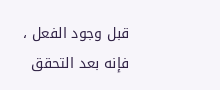قبل وجود الفعل ، فإنه بعد التحقق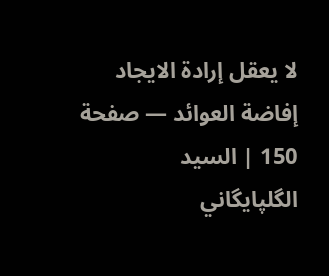لا يعقل إرادة الايجاد
إفاضة العوائد — صفحة 150 | السيد الگلپايگاني